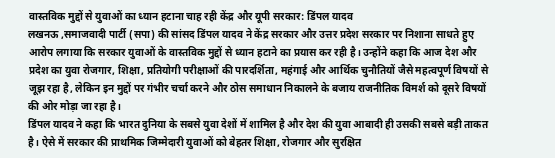वास्तविक मुद्दों से युवाओं का ध्यान हटाना चाह रही केंद्र और यूपी सरकार: डिंपल यादव
लखनऊ ,समाजवादी पार्टी (सपा) की सांसद डिंपल यादव ने केंद्र सरकार और उत्तर प्रदेश सरकार पर निशाना साधते हुए आरोप लगाया कि सरकार युवाओं के वास्तविक मुद्दों से ध्यान हटाने का प्रयास कर रही है। उन्होंने कहा कि आज देश और प्रदेश का युवा रोजगार, शिक्षा, प्रतियोगी परीक्षाओं की पारदर्शिता, महंगाई और आर्थिक चुनौतियों जैसे महत्वपूर्ण विषयों से जूझ रहा है, लेकिन इन मुद्दों पर गंभीर चर्चा करने और ठोस समाधान निकालने के बजाय राजनीतिक विमर्श को दूसरे विषयों की ओर मोड़ा जा रहा है।
डिंपल यादव ने कहा कि भारत दुनिया के सबसे युवा देशों में शामिल है और देश की युवा आबादी ही उसकी सबसे बड़ी ताकत है। ऐसे में सरकार की प्राथमिक जिम्मेदारी युवाओं को बेहतर शिक्षा, रोजगार और सुरक्षित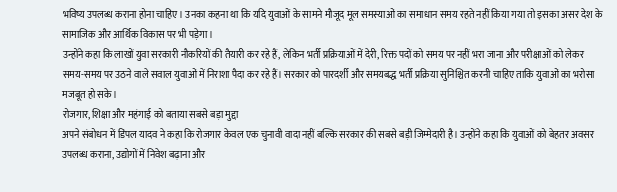भविष्य उपलब्ध कराना होना चाहिए। उनका कहना था कि यदि युवाओं के सामने मौजूद मूल समस्याओं का समाधान समय रहते नहीं किया गया तो इसका असर देश के सामाजिक और आर्थिक विकास पर भी पड़ेगा।
उन्होंने कहा कि लाखों युवा सरकारी नौकरियों की तैयारी कर रहे हैं, लेकिन भर्ती प्रक्रियाओं में देरी, रिक्त पदों को समय पर नहीं भरा जाना और परीक्षाओं को लेकर समय-समय पर उठने वाले सवाल युवाओं में निराशा पैदा कर रहे हैं। सरकार को पारदर्शी और समयबद्ध भर्ती प्रक्रिया सुनिश्चित करनी चाहिए ताकि युवाओं का भरोसा मजबूत हो सके।
रोजगार, शिक्षा और महंगाई को बताया सबसे बड़ा मुद्दा
अपने संबोधन में डिंपल यादव ने कहा कि रोजगार केवल एक चुनावी वादा नहीं बल्कि सरकार की सबसे बड़ी जिम्मेदारी है। उन्होंने कहा कि युवाओं को बेहतर अवसर उपलब्ध कराना, उद्योगों में निवेश बढ़ाना और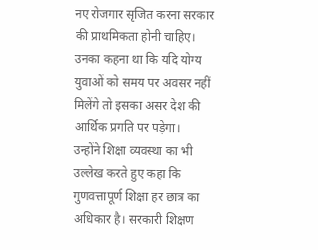नए रोजगार सृजित करना सरकार की प्राथमिकता होनी चाहिए। उनका कहना था कि यदि योग्य युवाओं को समय पर अवसर नहीं मिलेंगे तो इसका असर देश की आर्थिक प्रगति पर पड़ेगा।
उन्होंने शिक्षा व्यवस्था का भी उल्लेख करते हुए कहा कि गुणवत्तापूर्ण शिक्षा हर छात्र का अधिकार है। सरकारी शिक्षण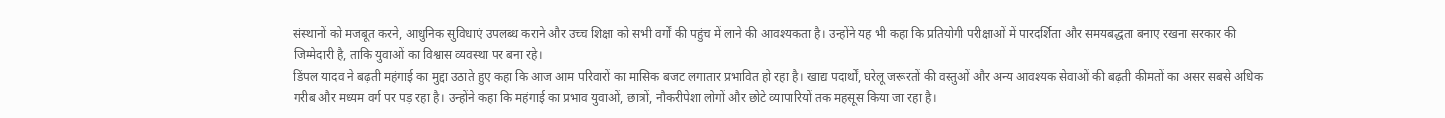संस्थानों को मजबूत करने, आधुनिक सुविधाएं उपलब्ध कराने और उच्च शिक्षा को सभी वर्गों की पहुंच में लाने की आवश्यकता है। उन्होंने यह भी कहा कि प्रतियोगी परीक्षाओं में पारदर्शिता और समयबद्धता बनाए रखना सरकार की जिम्मेदारी है, ताकि युवाओं का विश्वास व्यवस्था पर बना रहे।
डिंपल यादव ने बढ़ती महंगाई का मुद्दा उठाते हुए कहा कि आज आम परिवारों का मासिक बजट लगातार प्रभावित हो रहा है। खाद्य पदार्थों, घरेलू जरूरतों की वस्तुओं और अन्य आवश्यक सेवाओं की बढ़ती कीमतों का असर सबसे अधिक गरीब और मध्यम वर्ग पर पड़ रहा है। उन्होंने कहा कि महंगाई का प्रभाव युवाओं, छात्रों, नौकरीपेशा लोगों और छोटे व्यापारियों तक महसूस किया जा रहा है।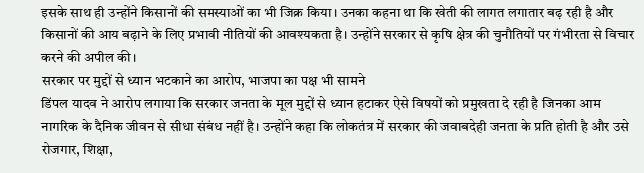इसके साथ ही उन्होंने किसानों की समस्याओं का भी जिक्र किया। उनका कहना था कि खेती की लागत लगातार बढ़ रही है और किसानों की आय बढ़ाने के लिए प्रभावी नीतियों की आवश्यकता है। उन्होंने सरकार से कृषि क्षेत्र की चुनौतियों पर गंभीरता से विचार करने की अपील की।
सरकार पर मुद्दों से ध्यान भटकाने का आरोप, भाजपा का पक्ष भी सामने
डिंपल यादव ने आरोप लगाया कि सरकार जनता के मूल मुद्दों से ध्यान हटाकर ऐसे विषयों को प्रमुखता दे रही है जिनका आम नागरिक के दैनिक जीवन से सीधा संबंध नहीं है। उन्होंने कहा कि लोकतंत्र में सरकार की जवाबदेही जनता के प्रति होती है और उसे रोजगार, शिक्षा,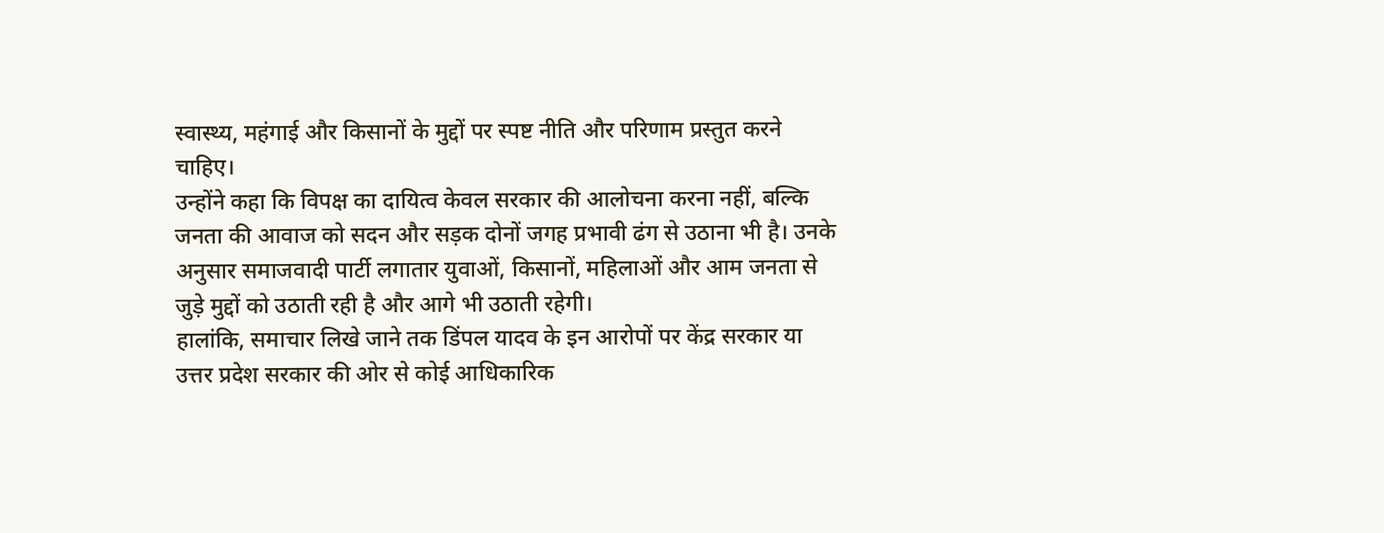स्वास्थ्य, महंगाई और किसानों के मुद्दों पर स्पष्ट नीति और परिणाम प्रस्तुत करने चाहिए।
उन्होंने कहा कि विपक्ष का दायित्व केवल सरकार की आलोचना करना नहीं, बल्कि जनता की आवाज को सदन और सड़क दोनों जगह प्रभावी ढंग से उठाना भी है। उनके अनुसार समाजवादी पार्टी लगातार युवाओं, किसानों, महिलाओं और आम जनता से जुड़े मुद्दों को उठाती रही है और आगे भी उठाती रहेगी।
हालांकि, समाचार लिखे जाने तक डिंपल यादव के इन आरोपों पर केंद्र सरकार या उत्तर प्रदेश सरकार की ओर से कोई आधिकारिक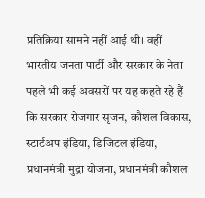प्रतिक्रिया सामने नहीं आई थी। वहीं भारतीय जनता पार्टी और सरकार के नेता पहले भी कई अवसरों पर यह कहते रहे हैं कि सरकार रोजगार सृजन, कौशल विकास, स्टार्टअप इंडिया, डिजिटल इंडिया, प्रधानमंत्री मुद्रा योजना, प्रधानमंत्री कौशल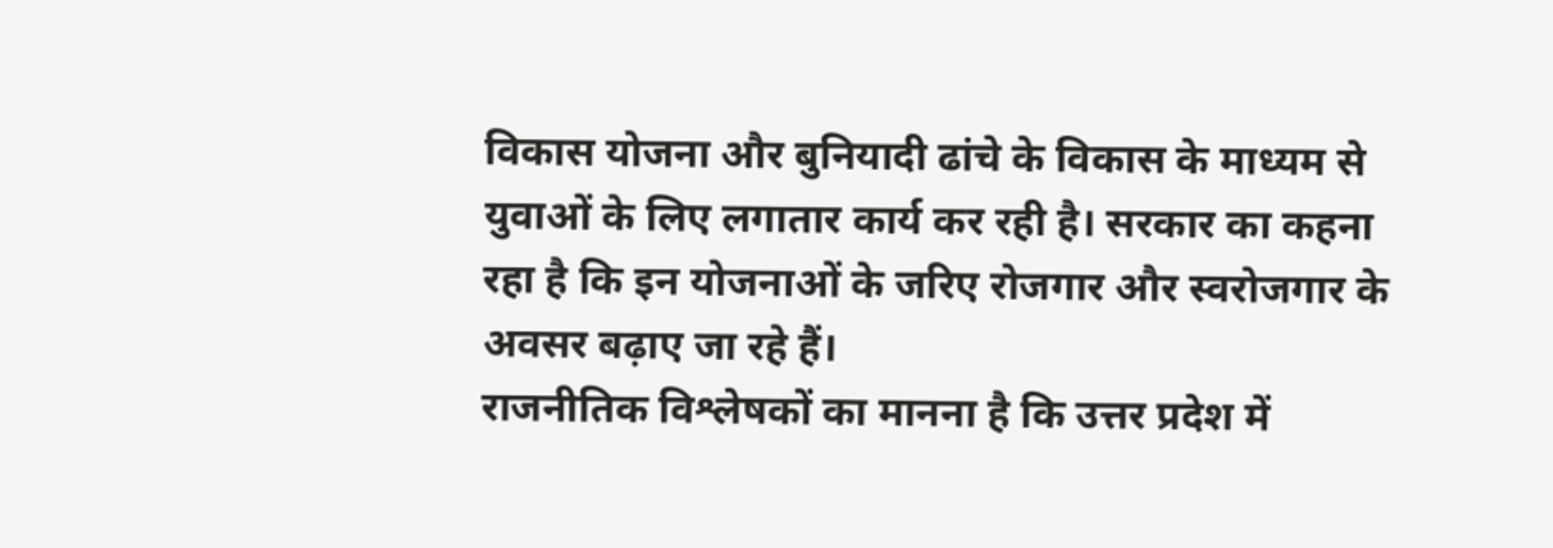विकास योजना और बुनियादी ढांचे के विकास के माध्यम से युवाओं के लिए लगातार कार्य कर रही है। सरकार का कहना रहा है कि इन योजनाओं के जरिए रोजगार और स्वरोजगार के अवसर बढ़ाए जा रहे हैं।
राजनीतिक विश्लेषकों का मानना है कि उत्तर प्रदेश में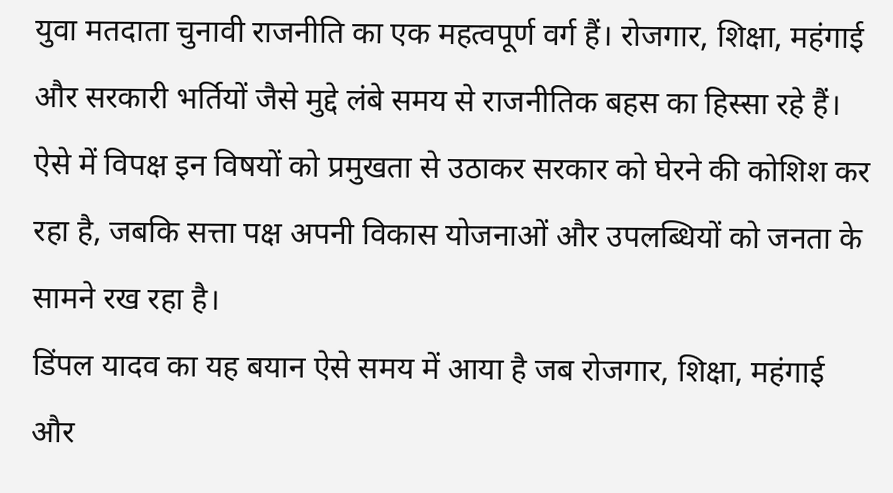युवा मतदाता चुनावी राजनीति का एक महत्वपूर्ण वर्ग हैं। रोजगार, शिक्षा, महंगाई और सरकारी भर्तियों जैसे मुद्दे लंबे समय से राजनीतिक बहस का हिस्सा रहे हैं। ऐसे में विपक्ष इन विषयों को प्रमुखता से उठाकर सरकार को घेरने की कोशिश कर रहा है, जबकि सत्ता पक्ष अपनी विकास योजनाओं और उपलब्धियों को जनता के सामने रख रहा है।
डिंपल यादव का यह बयान ऐसे समय में आया है जब रोजगार, शिक्षा, महंगाई और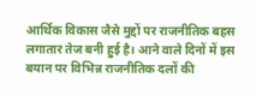आर्थिक विकास जैसे मुद्दों पर राजनीतिक बहस लगातार तेज बनी हुई है। आने वाले दिनों में इस बयान पर विभिन्न राजनीतिक दलों की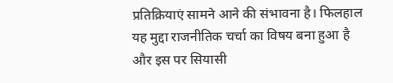प्रतिक्रियाएं सामने आने की संभावना है। फिलहाल यह मुद्दा राजनीतिक चर्चा का विषय बना हुआ है और इस पर सियासी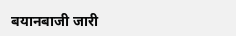बयानबाजी जारी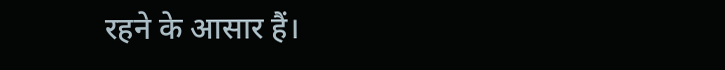रहने के आसार हैं।